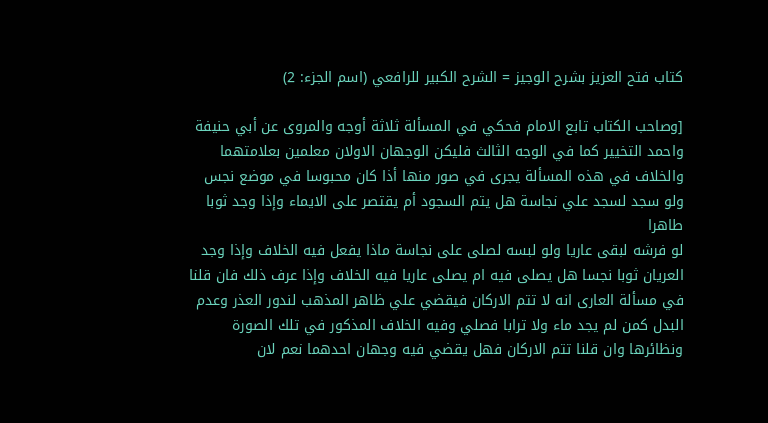كتاب فتح العزيز بشرح الوجيز = الشرح الكبير للرافعي (اسم الجزء: 2)

[وصاحب الكتاب تابع الامام فحكي في المسألة ثلاثة أوجه والمروى عن أبي حنيفة واحمد التخيير كما في الوجه الثالث فليكن الوجهان الاولان معلمين بعلامتهما والخلاف في هذه المسألة يجرى في صور منها أذا كان محبوسا في موضع نجس ولو سجد لسجد علي نجاسة هل يتم السجود أم يقتصر على الايماء وإذا وجد ثوبا طاهرا
لو فرشه لبقى عاريا ولو لبسه لصلى على نجاسة ماذا يفعل فيه الخلاف وإذا وجد العريان ثوبا نجسا هل يصلى فيه ام يصلى عاريا فيه الخلاف وإذا عرف ذلك فان قلنا في مسألة العارى انه لا تتم الاركان فيقضي علي ظاهر المذهب لندور العذر وعدم البدل كمن لم يجد ماء ولا ترابا فصلي وفيه الخلاف المذكور في تلك الصورة ونظائرها وان قلنا تتم الاركان فهل يقضي فيه وجهان احدهما نعم لان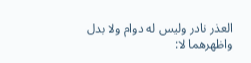العذر نادر وليس له دوام ولا بدل واظهرهما لا: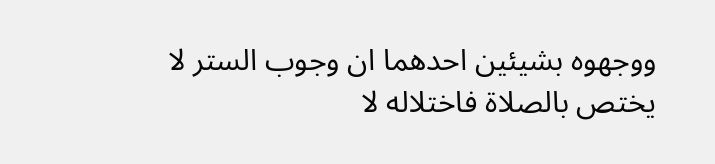ووجهوه بشيئين احدهما ان وجوب الستر لا يختص بالصلاة فاختلاله لا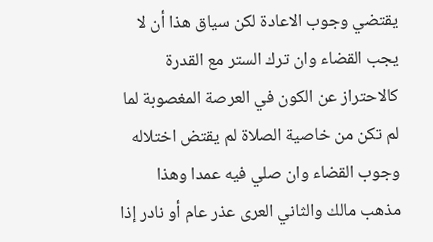يقتضي وجوب الاعادة لكن سياق هذا أن لا يجب القضاء وان ترك الستر مع القدرة كالاحتراز عن الكون في العرصة المغصوبة لما لم تكن من خاصية الصلاة لم يقتض اختلاله وجوب القضاء وان صلي فيه عمدا وهذا مذهب مالك والثاني العرى عذر عام أو نادر إذا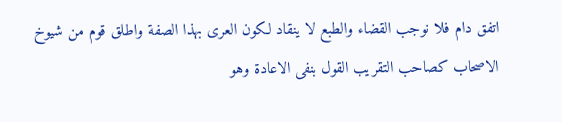اتفق دام فلا نوجب القضاء والطبع لا ينقاد لكون العرى بهذا الصفة واطلق قوم من شيوخ الاصحاب كصاحب التقريب القول بنفى الاعادة وهو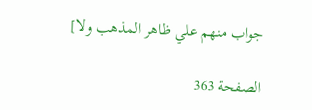جواب منهم علي ظاهر المذهب ولا]

الصفحة 363